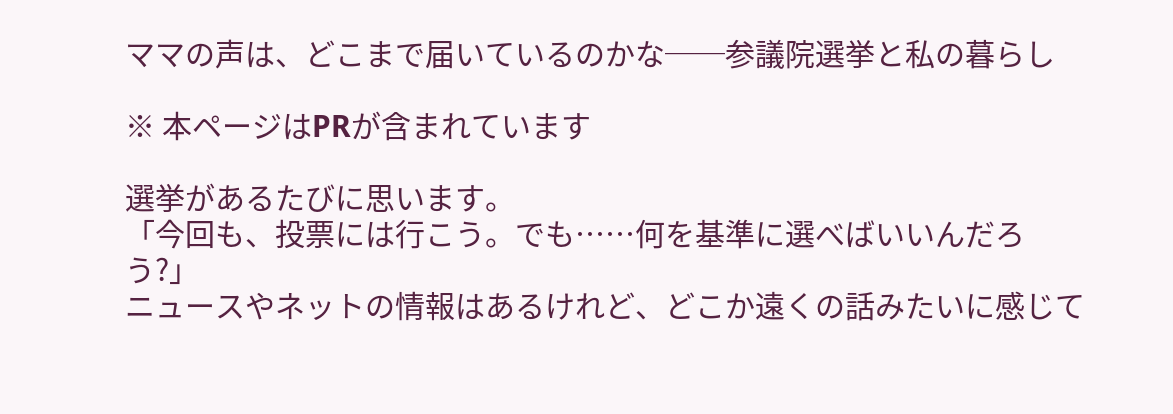ママの声は、どこまで届いているのかな──参議院選挙と私の暮らし

※ 本ページはPRが含まれています

選挙があるたびに思います。
「今回も、投票には行こう。でも……何を基準に選べばいいんだろう?」
ニュースやネットの情報はあるけれど、どこか遠くの話みたいに感じて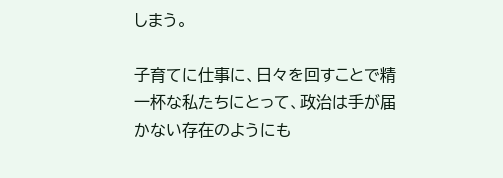しまう。

子育てに仕事に、日々を回すことで精一杯な私たちにとって、政治は手が届かない存在のようにも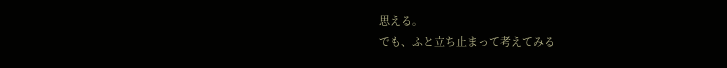思える。
でも、ふと立ち止まって考えてみる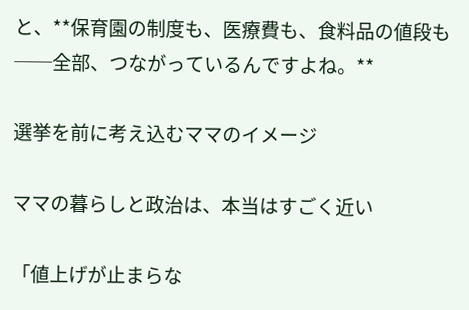と、**保育園の制度も、医療費も、食料品の値段も──全部、つながっているんですよね。**

選挙を前に考え込むママのイメージ

ママの暮らしと政治は、本当はすごく近い

「値上げが止まらな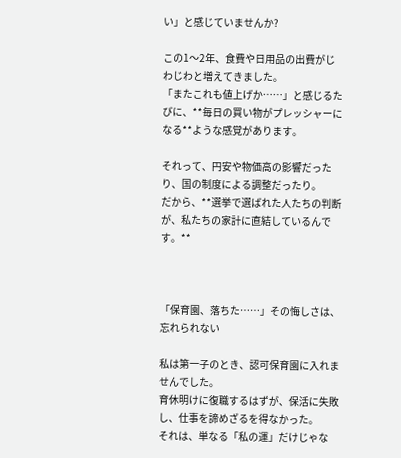い」と感じていませんか?

この1〜2年、食費や日用品の出費がじわじわと増えてきました。
「またこれも値上げか……」と感じるたびに、**毎日の買い物がプレッシャーになる**ような感覚があります。

それって、円安や物価高の影響だったり、国の制度による調整だったり。
だから、**選挙で選ばれた人たちの判断が、私たちの家計に直結しているんです。**



「保育園、落ちた……」その悔しさは、忘れられない

私は第一子のとき、認可保育園に入れませんでした。
育休明けに復職するはずが、保活に失敗し、仕事を諦めざるを得なかった。
それは、単なる「私の運」だけじゃな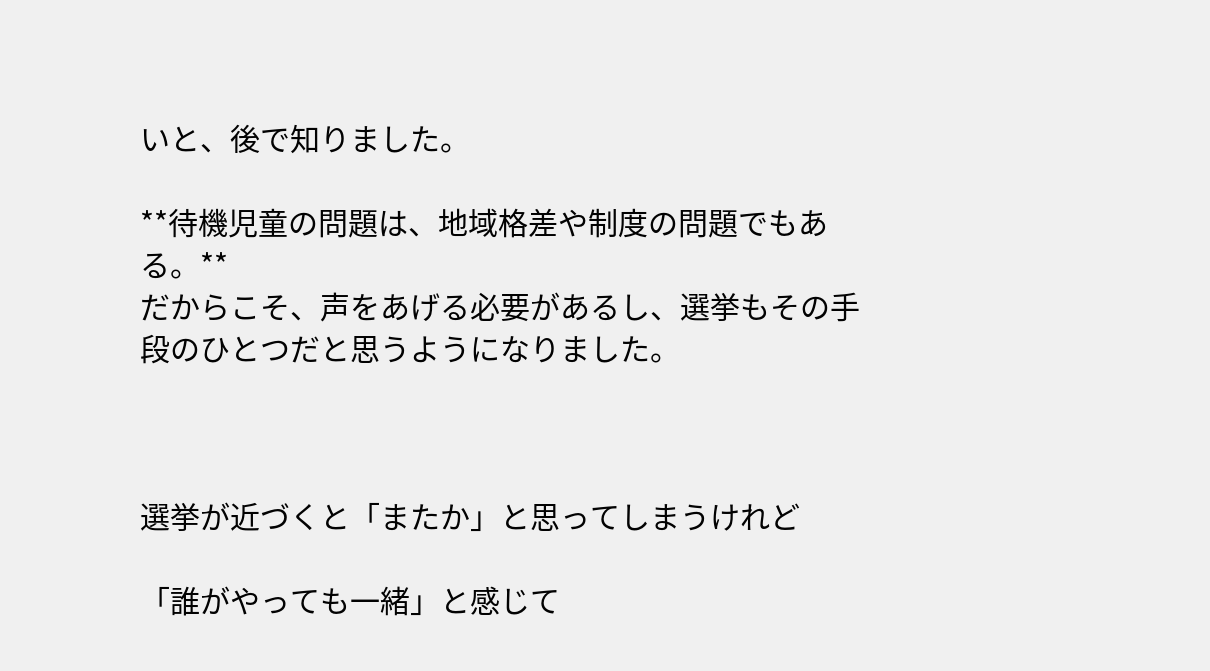いと、後で知りました。

**待機児童の問題は、地域格差や制度の問題でもある。**
だからこそ、声をあげる必要があるし、選挙もその手段のひとつだと思うようになりました。



選挙が近づくと「またか」と思ってしまうけれど

「誰がやっても一緒」と感じて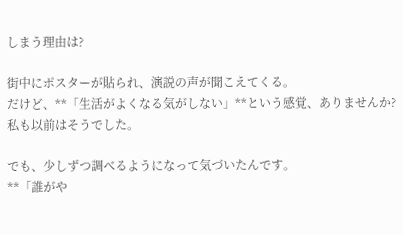しまう理由は?

街中にポスターが貼られ、演説の声が聞こえてくる。
だけど、**「生活がよくなる気がしない」**という感覚、ありませんか?
私も以前はそうでした。

でも、少しずつ調べるようになって気づいたんです。
**「誰がや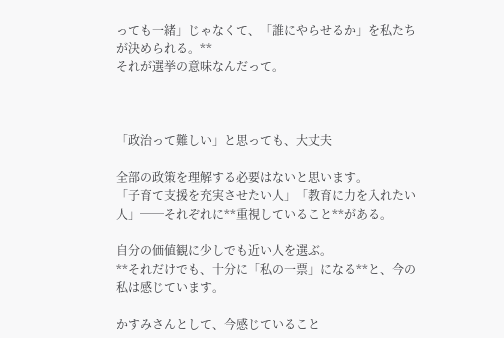っても一緒」じゃなくて、「誰にやらせるか」を私たちが決められる。**
それが選挙の意味なんだって。



「政治って難しい」と思っても、大丈夫

全部の政策を理解する必要はないと思います。
「子育て支援を充実させたい人」「教育に力を入れたい人」──それぞれに**重視していること**がある。

自分の価値観に少しでも近い人を選ぶ。
**それだけでも、十分に「私の一票」になる**と、今の私は感じています。

かすみさんとして、今感じていること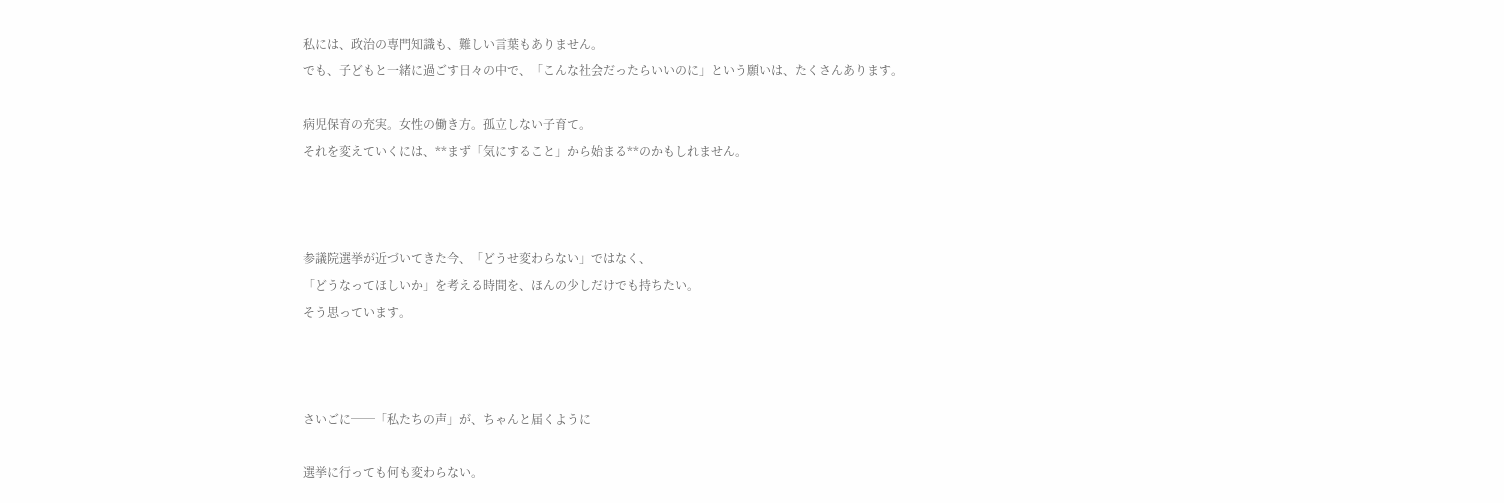私には、政治の専門知識も、難しい言葉もありません。
でも、子どもと一緒に過ごす日々の中で、「こんな社会だったらいいのに」という願いは、たくさんあります。

病児保育の充実。女性の働き方。孤立しない子育て。
それを変えていくには、**まず「気にすること」から始まる**のかもしれません。



参議院選挙が近づいてきた今、「どうせ変わらない」ではなく、
「どうなってほしいか」を考える時間を、ほんの少しだけでも持ちたい。
そう思っています。



さいごに──「私たちの声」が、ちゃんと届くように

選挙に行っても何も変わらない。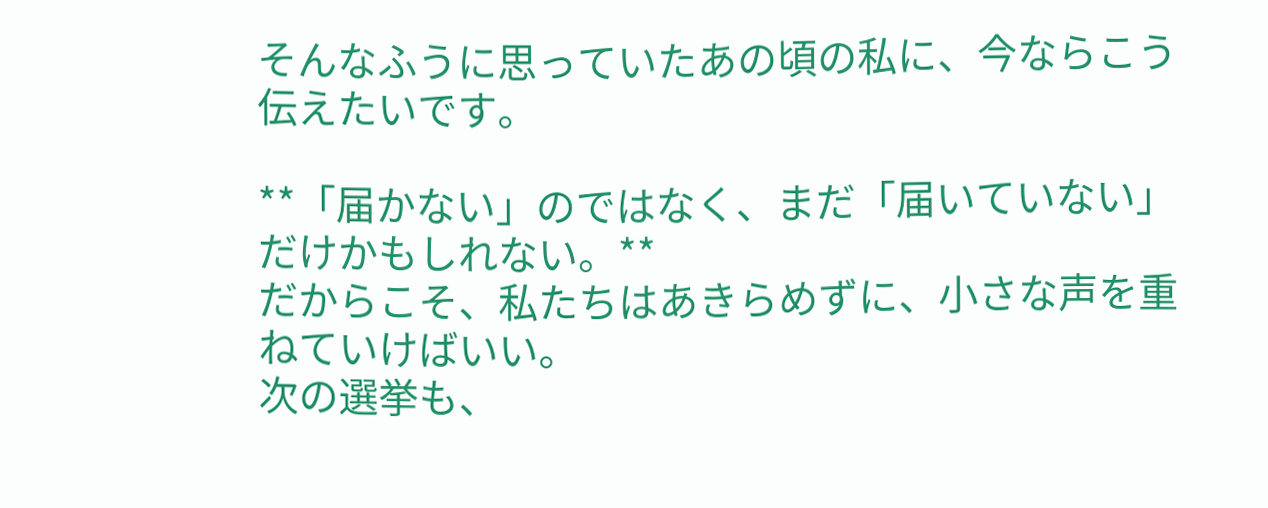そんなふうに思っていたあの頃の私に、今ならこう伝えたいです。

**「届かない」のではなく、まだ「届いていない」だけかもしれない。**
だからこそ、私たちはあきらめずに、小さな声を重ねていけばいい。
次の選挙も、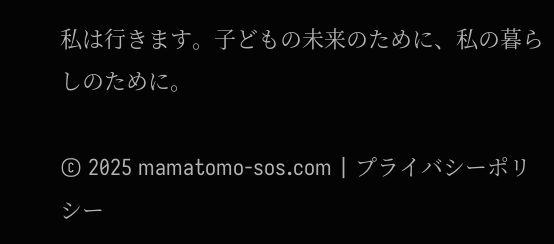私は行きます。子どもの未来のために、私の暮らしのために。

© 2025 mamatomo-sos.com | プライバシーポリシー